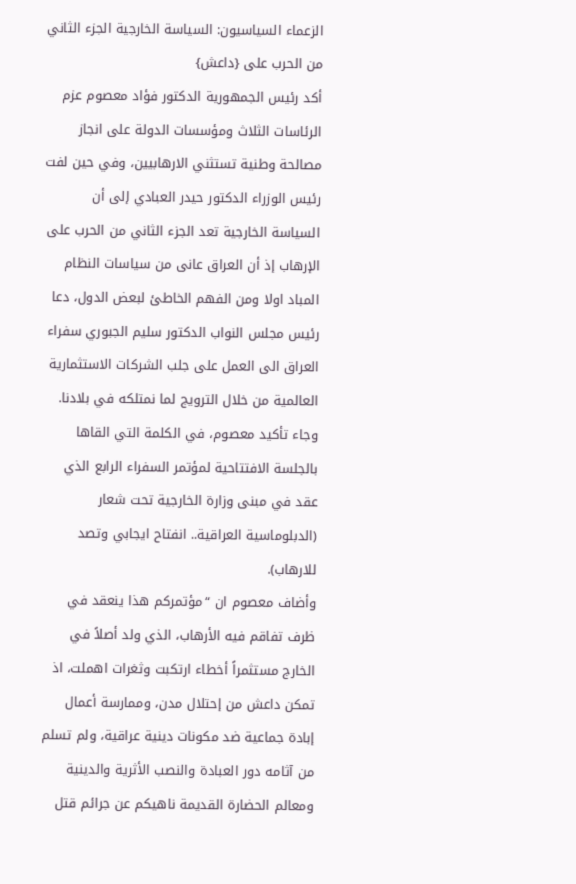الزعماء السياسيون: السياسة الخارجية الجزء الثاني من الحرب على {داعش}
أكد رئيس الجمهورية الدكتور فؤاد معصوم عزم الرئاسات الثلاث ومؤسسات الدولة على انجاز مصالحة وطنية تستثني الارهابيين، وفي حين لفت رئيس الوزراء الدكتور حيدر العبادي إلى أن السياسة الخارجية تعد الجزء الثاني من الحرب على الإرهاب إذ أن العراق عانى من سياسات النظام المباد اولا ومن الفهم الخاطئ لبعض الدول، دعا رئيس مجلس النواب الدكتور سليم الجبوري سفراء العراق الى العمل على جلب الشركات الاستثمارية العالمية من خلال الترويج لما نمتلكه في بلادنا.
وجاء تأكيد معصوم، في الكلمة التي القاها بالجلسة الافتتاحية لمؤتمر السفراء الرابع الذي عقد في مبنى وزارة الخارجية تحت شعار (الدبلوماسية العراقية.. انفتاح ايجابي وتصد للارهاب).
وأضاف معصوم ان “مؤتمركم هذا ينعقد في ظرف تفاقم فيه الأرهاب، الذي ولد أصلاً في الخارج مستثمراً أخطاء ارتكبت وثغرات اهملت، اذ تمكن داعش من إحتلال مدن، وممارسة أعمال إبادة جماعية ضد مكونات دينية عراقية، ولم تسلم من آثامه دور العبادة والنصب الأثرية والدينية ومعالم الحضارة القديمة ناهيكم عن جرائم قتل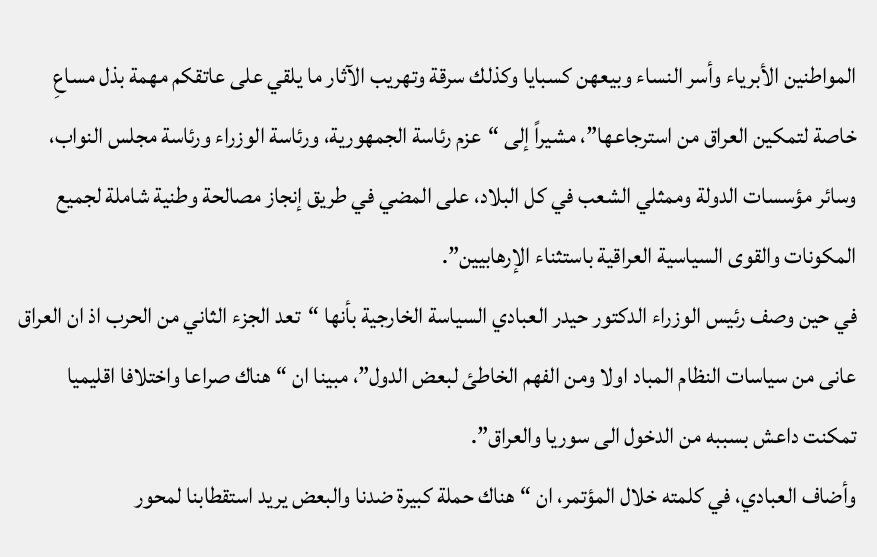المواطنين الأبرياء وأسر النساء وبيعهن كسبايا وكذلك سرقة وتهريب الآثار ما يلقي على عاتقكم مهمة بذل مساعِ خاصة لتمكين العراق من استرجاعها”، مشيراً إلى “عزم رئاسة الجمهورية، ورئاسة الوزراء ورئاسة مجلس النواب، وسائر مؤسسات الدولة وممثلي الشعب في كل البلاد، على المضي في طريق إنجاز مصالحة وطنية شاملة لجميع المكونات والقوى السياسية العراقية باستثناء الإرهابيين”.
في حين وصف رئيس الوزراء الدكتور حيدر العبادي السياسة الخارجية بأنها “تعد الجزء الثاني من الحرب اذ ان العراق عانى من سياسات النظام المباد اولا ومن الفهم الخاطئ لبعض الدول”، مبينا ان “هناك صراعا واختلافا اقليميا تمكنت داعش بسببه من الدخول الى سوريا والعراق”.
وأضاف العبادي، في كلمته خلال المؤتمر، ان “هناك حملة كبيرة ضدنا والبعض يريد استقطابنا لمحور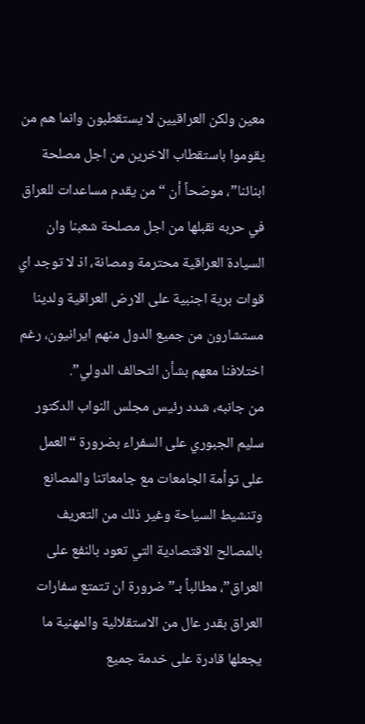معين ولكن العراقيين لا يستقطبون وانما هم من يقوموا باستقطاب الاخرين من اجل مصلحة ابنائنا”، موضحاً أن “من يقدم مساعدات للعراق في حربه نقبلها من اجل مصلحة شعبنا وان السيادة العراقية محترمة ومصانة، اذ لا توجد اي قوات برية اجنبية على الارض العراقية ولدينا مستشارون من جميع الدول منهم ايرانيون، رغم اختلافنا معهم بشأن التحالف الدولي”.
من جانبه، شدد رئيس مجلس النواب الدكتور سليم الجبوري على السفراء بضرورة “العمل على توأمة الجامعات مع جامعاتنا والمصانع وتنشيط السياحة وغير ذلك من التعريف بالمصالح الاقتصادية التي تعود بالنفع على العراق”، مطالباً بـ”ضرورة ان تتمتع سفارات العراق بقدر عال من الاستقلالية والمهنية ما يجعلها قادرة على خدمة جميع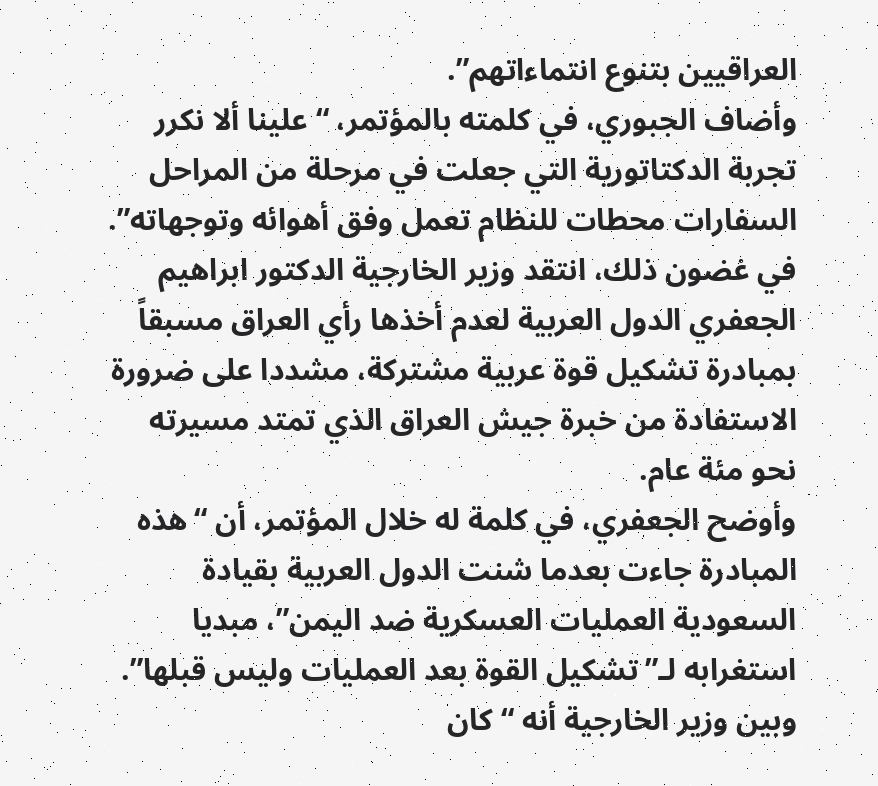العراقيين بتنوع انتماءاتهم”.
وأضاف الجبوري، في كلمته بالمؤتمر، “علينا ألا نكرر تجربة الدكتاتورية التي جعلت في مرحلة من المراحل السفارات محطات للنظام تعمل وفق أهوائه وتوجهاته”.
في غضون ذلك، انتقد وزير الخارجية الدكتور ابراهيم الجعفري الدول العربية لعدم أخذها رأي العراق مسبقاً بمبادرة تشكيل قوة عربية مشتركة، مشددا على ضرورة الاستفادة من خبرة جيش العراق الذي تمتد مسيرته نحو مئة عام.
وأوضح الجعفري، في كلمة له خلال المؤتمر، أن “هذه المبادرة جاءت بعدما شنت الدول العربية بقيادة السعودية العمليات العسكرية ضد اليمن”، مبديا استغرابه لـ”تشكيل القوة بعد العمليات وليس قبلها”.
وبين وزير الخارجية أنه “كان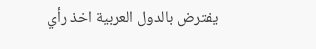يفترض بالدول العربية اخذ رأي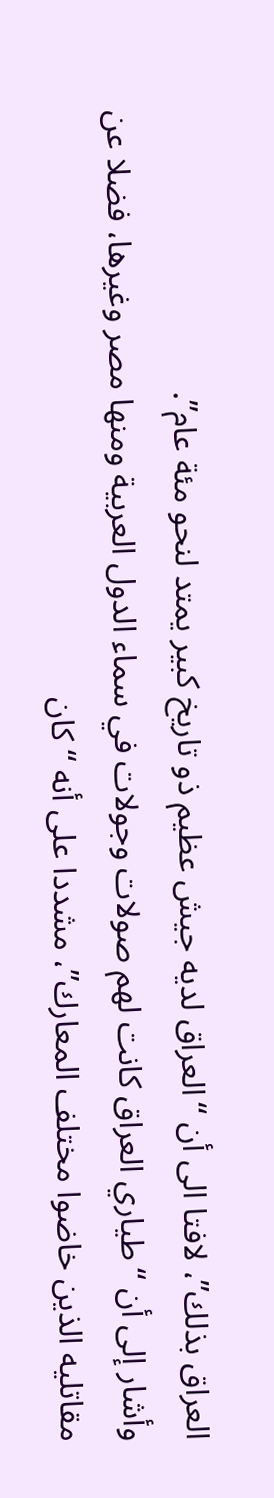العراق بذلك”، لافتا الى أن “العراق لديه جيش عظيم ذو تاريخ كبير يمتد لنحو مئة عام”.
وأشار إلى أن “طياري العراق كانت لهم صولات وجولات في سماء الدول العربية ومنها مصر وغيرها، فضلا عن مقاتليه الذين خاضوا مختلف المعارك”، مشددا على أنه “كان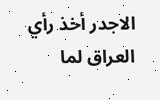الاجدر أخذ رأي العراق لما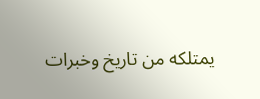يمتلكه من تاريخ وخبرات